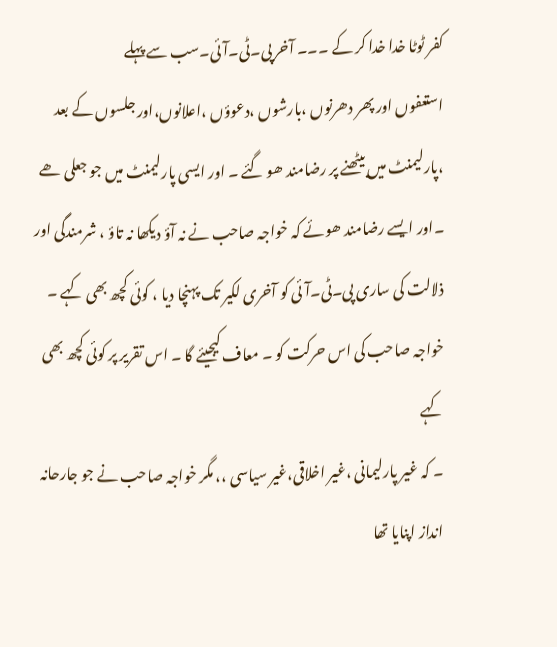کفر ٹوٹا خدا خدا کر کے ۔۔۔ آخر پی۔ٹی۔آئی۔سب سے پہلے
استعفوں اور پھر دھرنوں ،بارشوں ،دعوؤں ،اعلانوں،اور جلسوں کے بعد
،پارلیمنٹ میں بیٹھنے پر رضامند ھو گئے ۔ اور ایسی پارلیمنٹ میں جو جعلی ھے
۔اور ایسے رضامند ھوئے کہ خواجہ صاحب نے نہ آؤ دیکھا نہ تاؤ ، شرمندگی اور
ذلالت کی ساری پی۔ٹی۔آئی کو آخری لکیر تک پہنچا دیا ، کوئی کچھ بھی کہے ۔
خواجہ صاحب کی اس حرکت کو ۔ معاف کیجیئے گا ۔ اس تقریر پر کوئی کچھ بھی کہے
۔ کہ غیر پارلیمانی ،غیر اخلاقی،غیر سیاسی ،، مگر خواجہ صاحب نے جو جارحانہ
انداز اپنایا تھا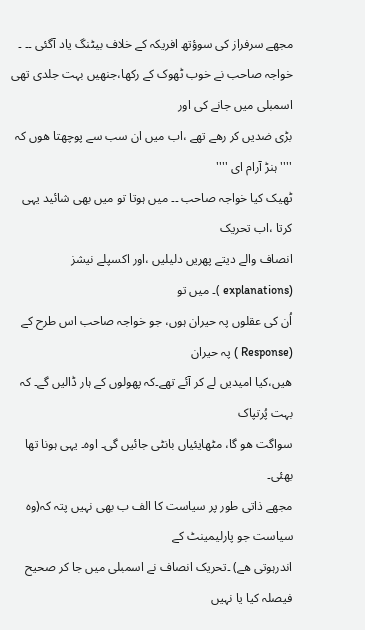مجھے سرفراز کی سوؤتھ افریکہ کے خلاف بیٹنگ یاد آگئی ۔۔ ۔
خواجہ صاحب نے خوب ٹھوک کے رکھا،جنھیں بہت جلدی تھی اسمبلی میں جانے کی اور
بڑی ضدیں کر رھے تھے ،اب میں ان سب سے پوچھتا ھوں کہ '''' ہنڑ آرام ای ''''
ٹھیک کیا خواجہ صاحب ۔۔ میں ہوتا تو میں بھی شائید یہی کرتا ،اب تحریک
انصاف والے دیتے پھریں دلیلیں ،اور اکسپلے نیشز (explanations )۔ میں تو
اُن کی عقلوں پہ حیران ہوں، جو خواجہ صاحب اس طرح کے (Response ) پہ حیران
ھیں،کیا امیدیں لے کر آئے تھے۔کہ پھولوں کے ہار ڈالیں گے۔ کہ بہت پُرتپاک
سواگت ھو گا، مٹھایئیاں بانٹی جائیں گی۔ اوہ۔ یہی ہونا تھا بھئی۔
مجھے ذاتی طور پر سیاست کا الف ب بھی نہیں پتہ کہ(وہ سیاست جو پارلیمینٹ کے
اندرہوتی ھے) ۔تحریک انصاف نے اسمبلی میں جا کر صحیح فیصلہ کیا یا نہیں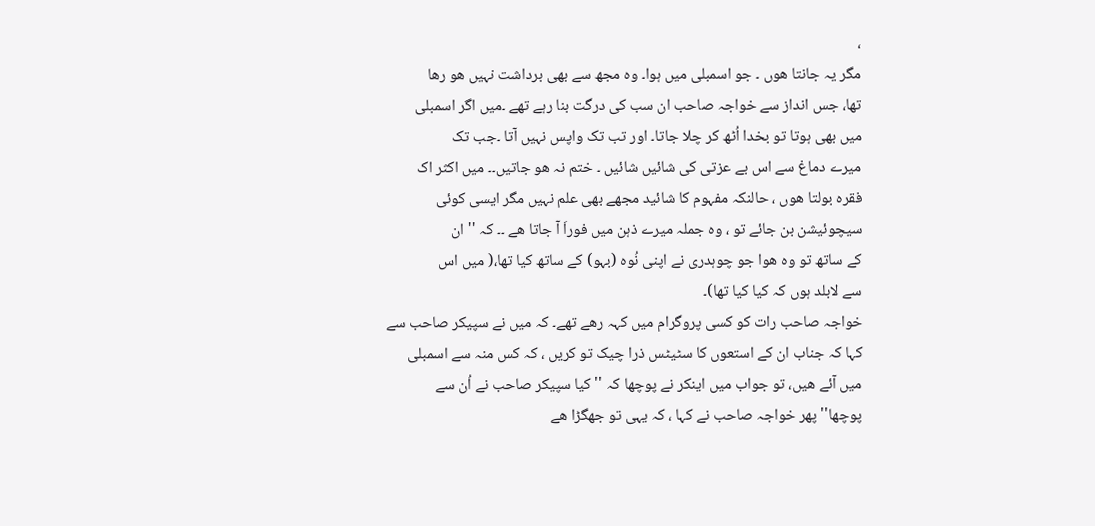،
مگر یہ جانتا ھوں ۔ جو اسمبلی میں ہوا۔ وہ مجھ سے بھی برداشت نہیں ھو رھا
تھا، جس انداز سے خواجہ صاحب ان سب کی درگت بنا رہے تھے ۔میں اگر اسمبلی
میں بھی ہوتا تو بخدا اُٹھ کر چلا جاتا۔ اور تب تک واپس نہیں آتا ۔جب تک
میرے دماغ سے اس بے عزتی کی شائیں شائیں ۔ ختم نہ ھو جاتیں۔۔ میں اکثر اک
فقرہ بولتا ھوں ، حالنکہ مفہوم کا شائید مجھے بھی علم نہیں مگر ایسی کوئی
سیچوئیشن بن جائے تو ، وہ جملہ میرے ذہن میں فوراَ آ جاتا ھے ۔۔ کہ '' ان
کے ساتھ تو وہ ھوا جو چوہدری نے اپنی نُوہ (بہو) کے ساتھ کیا تھا،( میں اس
سے لابلد ہوں کہ کیا کیا تھا)۔
خواجہ صاحب رات کو کسی پروگرام میں کہہ رھے تھے۔ کہ میں نے سپیکر صاحب سے
کہا کہ جناب ان کے استعوں کا سٹیٹس ذرا چیک تو کریں ، کہ کس منہ سے اسمبلی
میں آئے ھیں، تو جواب میں اینکر نے پوچھا کہ '' کیا سپیکر صاحب نے اُن سے
پوچھا'' پھر خواجہ صاحب نے کہا ، کہ یہی تو جھگڑا ھے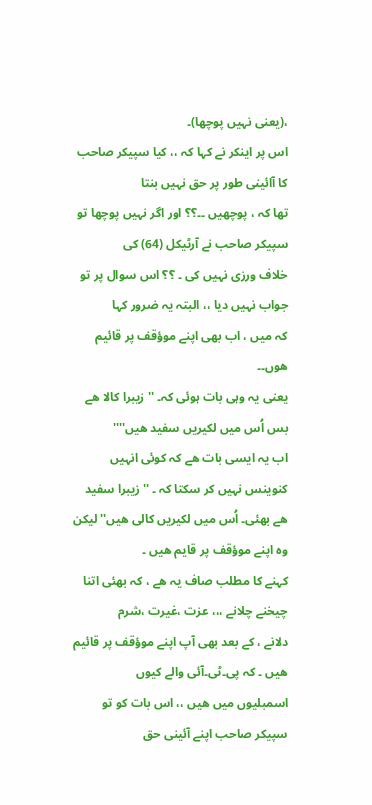،(یعنی نہیں پوچھا)۔
اس پر اینکر نے کہا کہ ،، کیا سپیکر صاحب کا آائینی طور پر حق نہیں بنتا
تھا کہ ، پوچھیں ۔۔؟؟ اور اگر نہیں پوچھا تو سپیکر صاحب نے آرٹیکل (64) کی
خلاف ورزی نہیں کی ۔ ؟؟ اس سوال پر تو جواب نہیں دیا ،، البتہ یہ ضرور کہا
کہ میں ، اب بھی اپنے موؤقف پر قائیم ھوں۔۔
یعنی یہ وہی بات ہوئی کہ۔ '' زیبرا کالا ھے بس اُس میں لکیریں سفید ھیں''''
اب یہ ایسی بات ھے کہ کوئی انہیں کنوینس نہیں کر سکتا کہ ۔ '' زیبرا سفید
ھے بھئی۔ اُس میں لکیریں کالی ھیں'' لیکن وہ اپنے موؤقف پر قایم ھیں ۔
کہنے کا مطلب صاف یہ ھے ، کہ بھئی اتنا چیخنے چلانے ،،، عزت ،غیرت ،شرم
دلانے ، کے بعد بھی آپ اپنے موؤقف پر قائیم ھیں ۔ کہ پی۔ٹی۔آئی والے کیوں
اسمبلیوں میں ھیں ،، اس بات کو تو سپیکر صاحب اپنے آئینی حق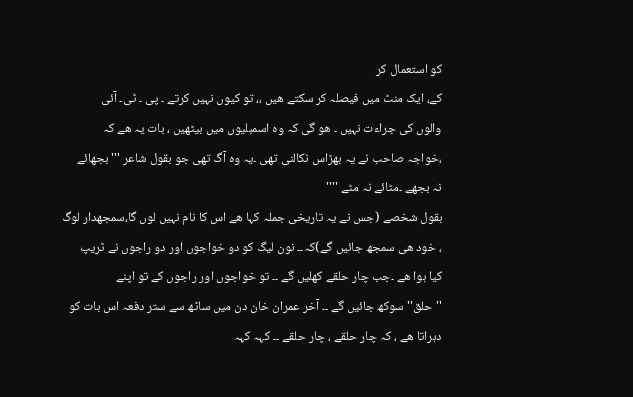کو استعمال کر
کے، ایک منٹ میں فیصلہ کر سکتے ھیں ،، تو کیوں نہیں کرتے ۔ پی ۔ ٹی۔ آئی
والوں کی جراءت نہیں ۔ ھو گی کہ وہ اسمبلیوں میں بیٹھیں ، بات یہ ھے کہ
،خواجہ صاحب نے یہ بھڑاس نکالنی تھی ۔یہ وہ آگ تھی جو بقول شاعر ''' بجھائے
نہ بجھے ۔مٹائے نہ مٹے ''''
بقول شخصے (جس نے یہ تاریخی جملہ کہا ھے اس کا نام نہیں لوں گا،سمجھدار لوگ
، خود ھی سمجھ جائیں گے)کہ۔۔ نون لیگ کو دو خواجوں اور دو راجوں نے ٹریپ
کیا ہوا ھے ۔جب چار حلقے کھلیں گے ۔۔ تو خواجوں اور راجوں کے تو اپنے
''حلق'' سوکھ جائیں گے ۔۔ آخر عمران خان دن میں ساٹھ سے ستر دفعہ اس بات کو
دہراتا ھے ، کہ چار حلقے ، چار حلقے ۔۔ کہہ کہہ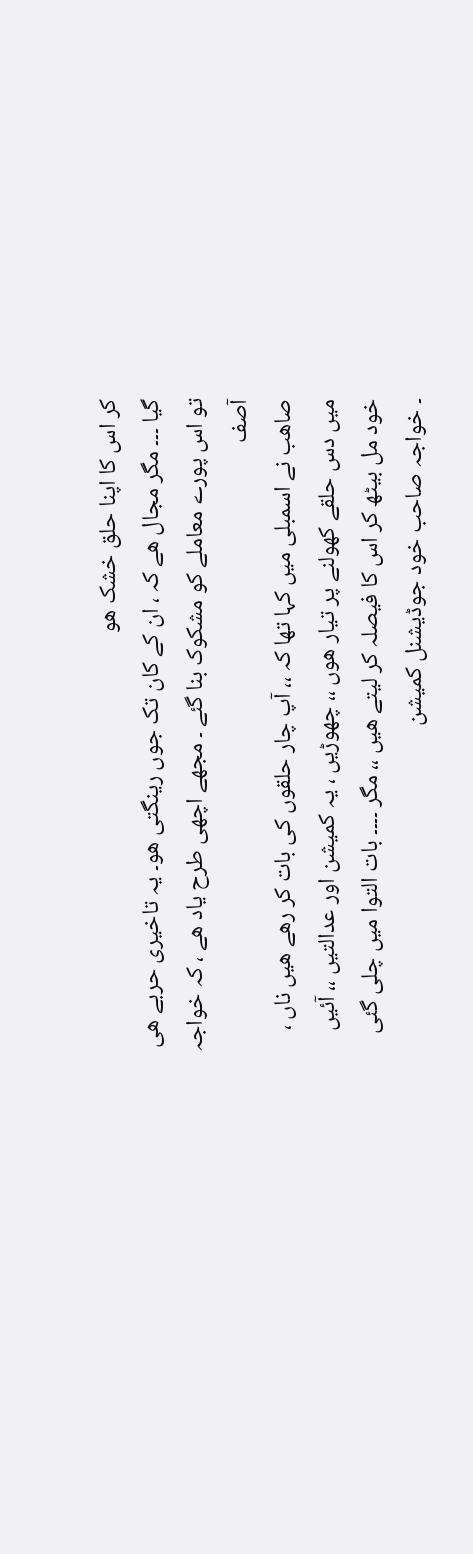کر اس کا اپنا حلق خشک ھو
گیا ۔۔۔ مگر مجال ھے کہ ، ان کے کان تک جوں رینگتی ھو۔ یہ تاخیری حربے ھی
تو اس پورے معاملے کو مشکوک بنا گئے ۔ مجھے اچھی طرح یاد ھے ، کہ خواجہ آصف
صاھب نے اسمبلی میں کہا تھا کہ ،، آپ چار حلقوں کی بات کر رھے ھیں ناں ،
میں دس حلقے کھولنے پر تیار ھوں ،، چھوڑیں ، یہ کمیشن اور عدالتیں ،، آئیں
خود مل بیٹھ کر اس کا فیصلہ کر لیتے ھیں ،، مگر ۔۔۔۔ بات التوا میں چلی گئی
۔ خواجہ صاحب خود جوڈیشنل کمیشن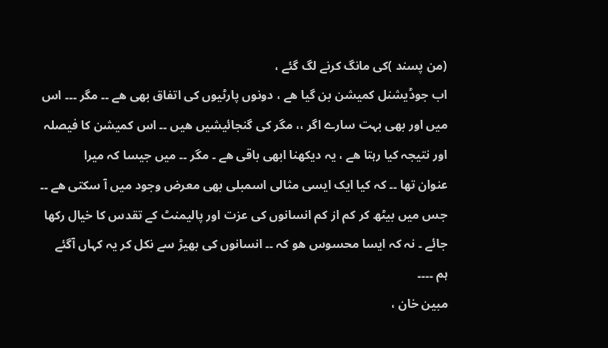(من پسند )کی مانگ کرنے لگ گئے ،
اب جوڈیشنل کمیشن بن گیا ھے ، دونوں پارٹیوں کی اتفاق بھی ھے ۔۔ مگر ۔۔۔ اس
میں اور بھی بہت سارے اگر ،، مگر کی گنجائیشیں ھیں ۔۔ اس کمیشن کا فیصلہ
اور نتیجہ کیا رہتا ھے ، یہ دیکھنا ابھی باقی ھے ۔ مگر ۔۔ میں جیسا کہ میرا
عنوان تھا ۔۔ کہ کیا ایک ایسی مثالی اسمبلی بھی معرض وجود میں آ سکتی ھے ۔۔
جس میں بیٹھ کر کم از کم انسانوں کی عزت اور پالیمنٹ کے تقدس کا خیال رکھا
جائے ۔ نہ کہ ایسا محسوس ھو کہ ۔۔ انسانوں کی بھیڑ سے نکل کر یہ کہاں آگئے
ہم ۔۔۔۔
مبین خان ،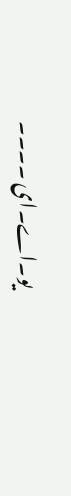یو۔اے۔ای ۔۔۔۔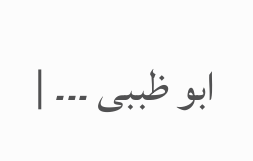ابو ظببی ۔۔۔ |